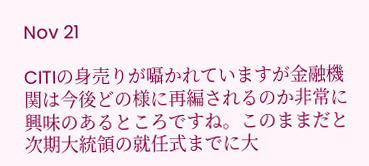Nov 21

CITIの身売りが囁かれていますが金融機関は今後どの様に再編されるのか非常に興味のあるところですね。このままだと次期大統領の就任式までに大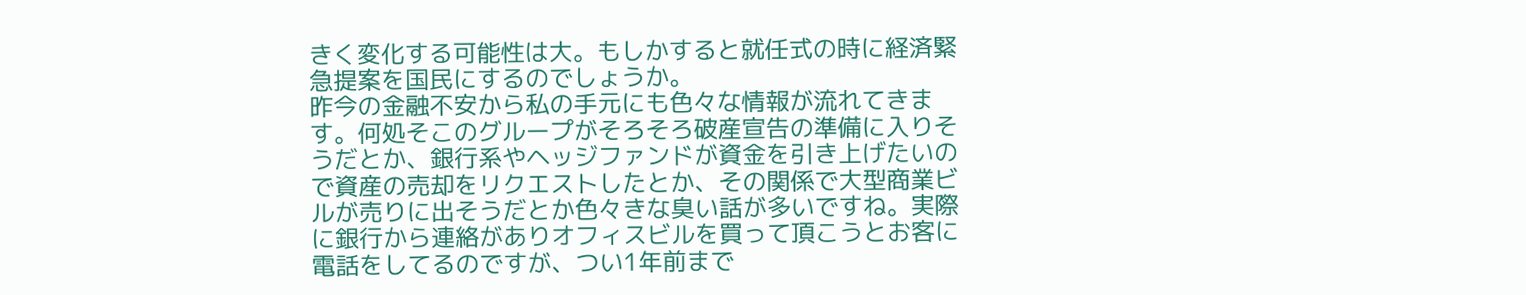きく変化する可能性は大。もしかすると就任式の時に経済緊急提案を国民にするのでしょうか。
昨今の金融不安から私の手元にも色々な情報が流れてきます。何処そこのグループがそろそろ破産宣告の準備に入りそうだとか、銀行系やヘッジファンドが資金を引き上げたいので資産の売却をリクエストしたとか、その関係で大型商業ビルが売りに出そうだとか色々きな臭い話が多いですね。実際に銀行から連絡がありオフィスビルを買って頂こうとお客に電話をしてるのですが、つい1年前まで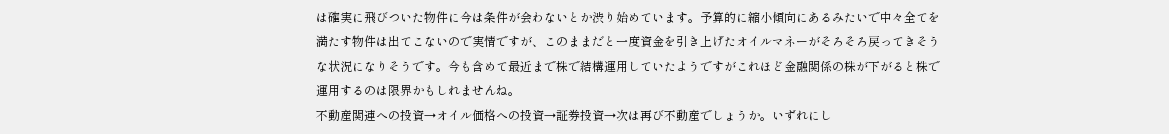は確実に飛びついた物件に今は条件が会わないとか渋り始めています。予算的に縮小傾向にあるみたいで中々全てを満たす物件は出てこないので実情ですが、このままだと一度資金を引き上げたオイルマネーがそろそろ戻ってきそうな状況になりそうです。今も含めて最近まで株で結構運用していたようですがこれほど金融関係の株が下がると株で運用するのは限界かもしれませんね。
不動産関連への投資→オイル価格への投資→証券投資→次は再び不動産でしょうか。いずれにし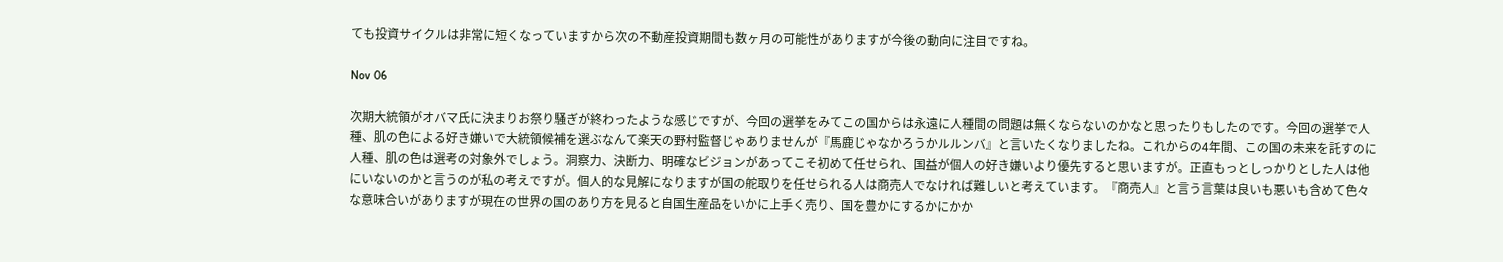ても投資サイクルは非常に短くなっていますから次の不動産投資期間も数ヶ月の可能性がありますが今後の動向に注目ですね。

Nov 06

次期大統領がオバマ氏に決まりお祭り騒ぎが終わったような感じですが、今回の選挙をみてこの国からは永遠に人種間の問題は無くならないのかなと思ったりもしたのです。今回の選挙で人種、肌の色による好き嫌いで大統領候補を選ぶなんて楽天の野村監督じゃありませんが『馬鹿じゃなかろうかルルンバ』と言いたくなりましたね。これからの4年間、この国の未来を託すのに人種、肌の色は選考の対象外でしょう。洞察力、決断力、明確なビジョンがあってこそ初めて任せられ、国益が個人の好き嫌いより優先すると思いますが。正直もっとしっかりとした人は他にいないのかと言うのが私の考えですが。個人的な見解になりますが国の舵取りを任せられる人は商売人でなければ難しいと考えています。『商売人』と言う言葉は良いも悪いも含めて色々な意味合いがありますが現在の世界の国のあり方を見ると自国生産品をいかに上手く売り、国を豊かにするかにかか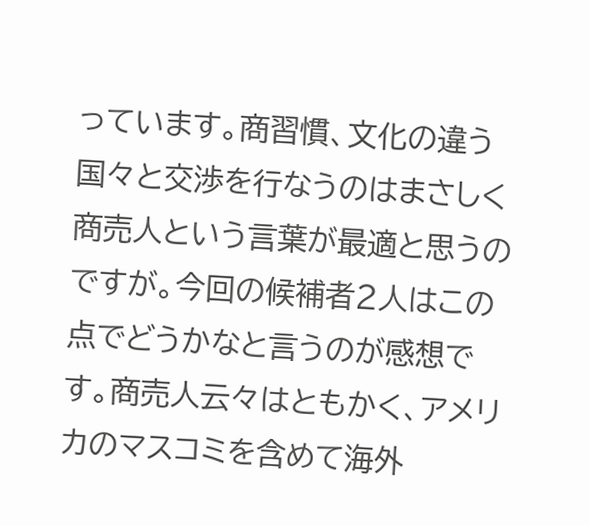っています。商習慣、文化の違う国々と交渉を行なうのはまさしく商売人という言葉が最適と思うのですが。今回の候補者2人はこの点でどうかなと言うのが感想です。商売人云々はともかく、アメリカのマスコミを含めて海外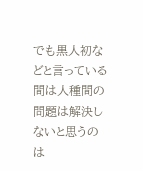でも黒人初などと言っている間は人種間の問題は解決しないと思うのは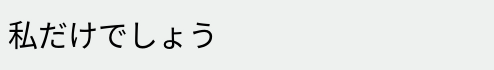私だけでしょう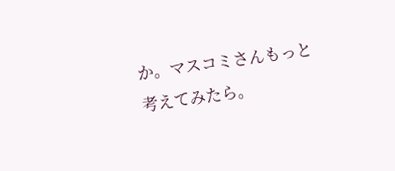か。マスコミさんもっと考えてみたら。